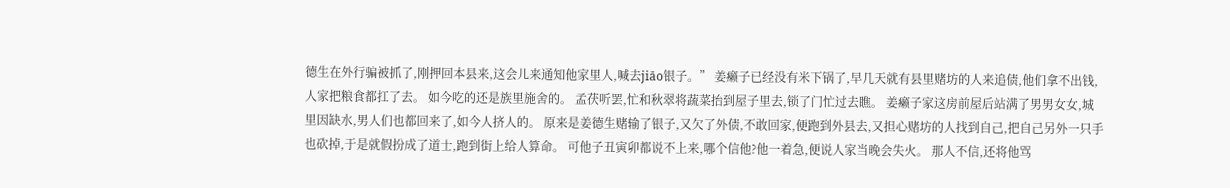德生在外行骗被抓了,刚押回本县来,这会儿来通知他家里人,喊去jiāo银子。” 姜癞子已经没有米下锅了,早几天就有县里赌坊的人来追债,他们拿不出钱,人家把粮食都扛了去。 如今吃的还是族里施舍的。 孟茯听罢,忙和秋翠将蔬菜抬到屋子里去,锁了门忙过去瞧。 姜癞子家这房前屋后站满了男男女女,城里因缺水,男人们也都回来了,如今人挤人的。 原来是姜德生赌输了银子,又欠了外债,不敢回家,便跑到外县去,又担心赌坊的人找到自己,把自己另外一只手也砍掉,于是就假扮成了道士,跑到街上给人算命。 可他子丑寅卯都说不上来,哪个信他?他一着急,便说人家当晚会失火。 那人不信,还将他骂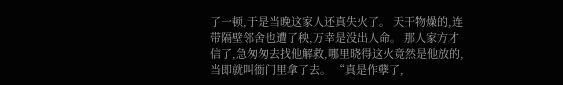了一顿,于是当晚这家人还真失火了。 天干物燥的,连带隔壁邻舍也遭了秧,万幸是没出人命。 那人家方才信了,急匆匆去找他解救,哪里晓得这火竟然是他放的,当即就叫衙门里拿了去。 “真是作孽了,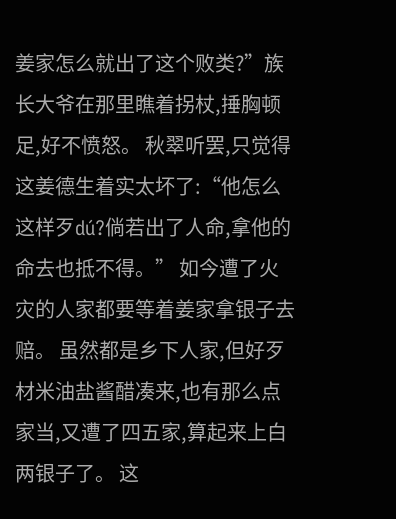姜家怎么就出了这个败类?”族长大爷在那里瞧着拐杖,捶胸顿足,好不愤怒。 秋翠听罢,只觉得这姜德生着实太坏了:“他怎么这样歹dú?倘若出了人命,拿他的命去也抵不得。” 如今遭了火灾的人家都要等着姜家拿银子去赔。 虽然都是乡下人家,但好歹材米油盐酱醋凑来,也有那么点家当,又遭了四五家,算起来上白两银子了。 这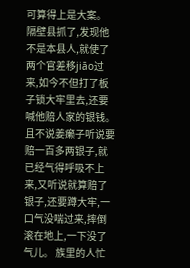可算得上是大案。 隔壁县抓了,发现他不是本县人,就使了两个官差移jiāo过来,如今不但打了板子锁大牢里去,还要喊他赔人家的银钱。 且不说姜癞子听说要赔一百多两银子,就已经气得呼吸不上来,又听说就算赔了银子,还要蹲大牢,一口气没喘过来,摔倒滚在地上,一下没了气儿。 族里的人忙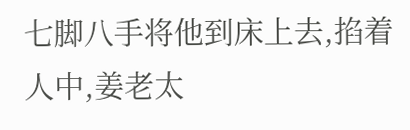七脚八手将他到床上去,掐着人中,姜老太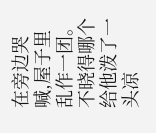在旁边哭喊,屋子里乱作一团。 不晓得哪个给他泼了一头凉